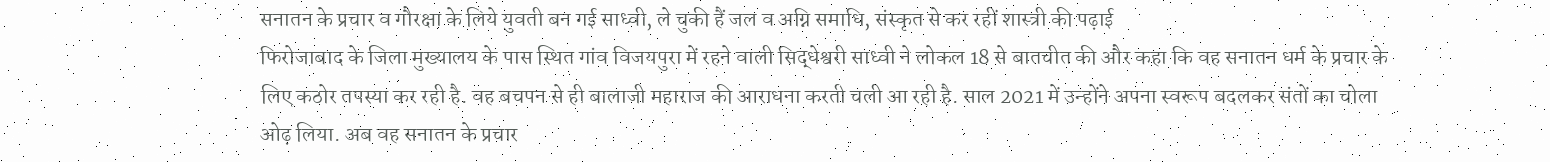सनातन के प्रचार व गौरक्षा के लिये युवती बन गई साध्वी, ले चुकी हैं जल व अग्नि समाधि, संस्कृत से कर रहीं शास्त्री की पढ़ाई
फिरोजाबाद के जिला मुख्यालय के पास स्थित गांव विजयपुरा में रहने वाली सिद्धेश्वरी साध्वी ने लोकल 18 से बातचीत की और कहा कि वह सनातन धर्म के प्रचार के लिए कठोर तपस्या कर रही है. वह बचपन से ही बालाजी महाराज की आराधना करती चली आ रही है. साल 2021 में उन्होंने अपना स्वरूप बदलकर संतों का चोला ओढ़ लिया. अब वह सनातन के प्रचार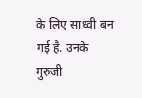के लिए साध्वी बन गई है. उनके गुरुजी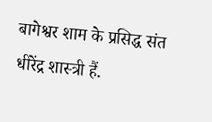बागेश्वर शाम के प्रसिद्ध संत धीरेंद्र शास्त्री हैं.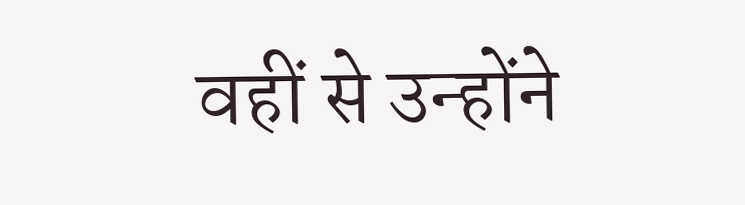वहीं से उन्होंने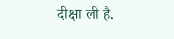दीक्षा ली है.